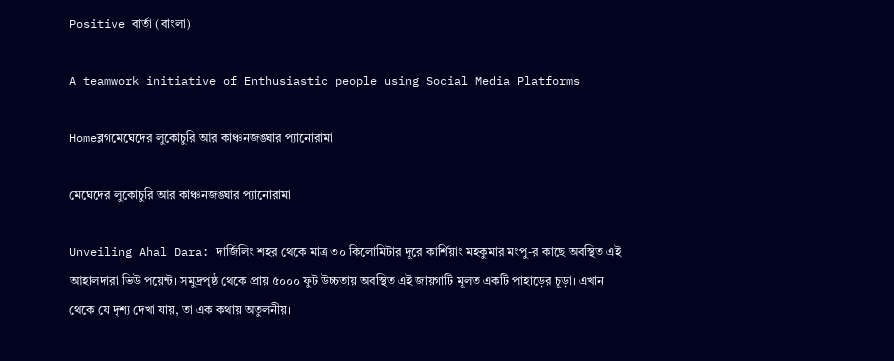Positive বার্তা (বাংলা)

A teamwork initiative of Enthusiastic people using Social Media Platforms

Homeব্লগমেঘেদের লুকোচুরি আর কাঞ্চনজঙ্ঘার প্যানোরামা

মেঘেদের লুকোচুরি আর কাঞ্চনজঙ্ঘার প্যানোরামা

Unveiling Ahal Dara: দার্জিলিং শহর থেকে মাত্র ৩০ কিলোমিটার দূরে কার্শিয়াং মহকুমার মংপু-র কাছে অবস্থিত এই আহালদারা ভিউ পয়েন্ট। সমুদ্রপৃষ্ঠ থেকে প্রায় ৫০০০ ফুট উচ্চতায় অবস্থিত এই জায়গাটি মূলত একটি পাহাড়ের চূড়া। এখান থেকে যে দৃশ্য দেখা যায়, তা এক কথায় অতুলনীয়।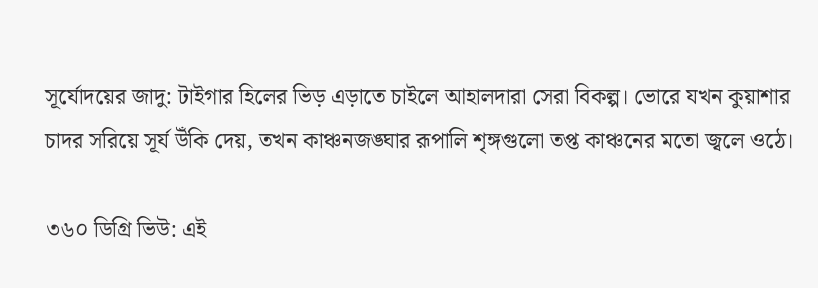সূর্যোদয়ের জাদু: টাইগার হিলের ভিড় এড়াতে চাইলে আহালদারা সেরা বিকল্প। ভোরে যখন কুয়াশার চাদর সরিয়ে সূর্য উঁকি দেয়, তখন কাঞ্চনজঙ্ঘার রূপালি শৃঙ্গগুলো তপ্ত কাঞ্চনের মতো জ্বলে ওঠে।

৩৬০ ডিগ্রি ভিউ: এই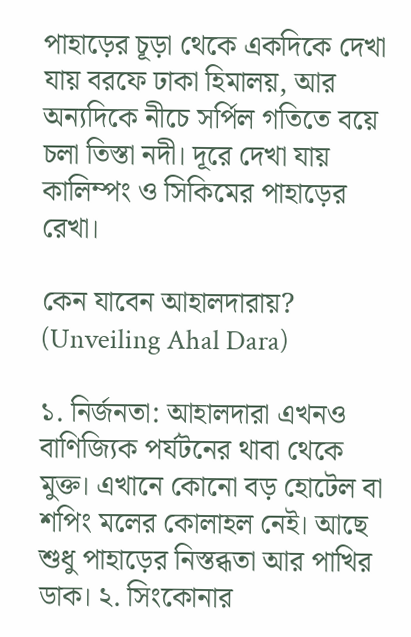পাহাড়ের চূড়া থেকে একদিকে দেখা যায় বরফে ঢাকা হিমালয়, আর অন্যদিকে নীচে সর্পিল গতিতে বয়ে চলা তিস্তা নদী। দূরে দেখা যায় কালিম্পং ও সিকিমের পাহাড়ের রেখা।

কেন যাবেন আহালদারায়? (Unveiling Ahal Dara)

১. নির্জনতা: আহালদারা এখনও বাণিজ্যিক পর্যটনের থাবা থেকে মুক্ত। এখানে কোনো বড় হোটেল বা শপিং মলের কোলাহল নেই। আছে শুধু পাহাড়ের নিস্তব্ধতা আর পাখির ডাক। ২. সিংকোনার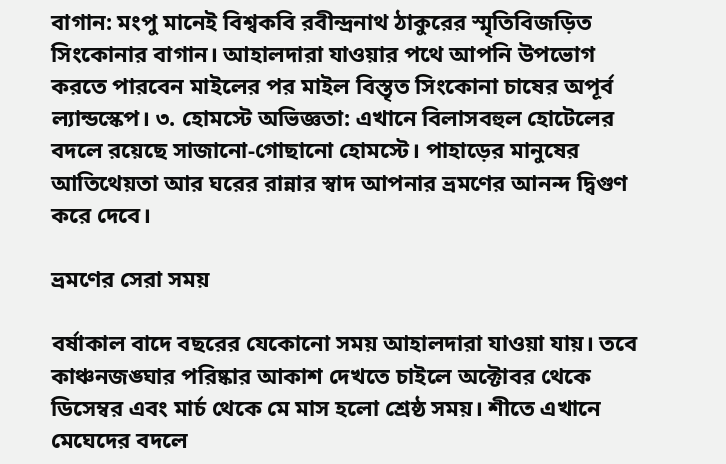বাগান: মংপু মানেই বিশ্বকবি রবীন্দ্রনাথ ঠাকুরের স্মৃতিবিজড়িত সিংকোনার বাগান। আহালদারা যাওয়ার পথে আপনি উপভোগ করতে পারবেন মাইলের পর মাইল বিস্তৃত সিংকোনা চাষের অপূর্ব ল্যান্ডস্কেপ। ৩. হোমস্টে অভিজ্ঞতা: এখানে বিলাসবহুল হোটেলের বদলে রয়েছে সাজানো-গোছানো হোমস্টে। পাহাড়ের মানুষের আতিথেয়তা আর ঘরের রান্নার স্বাদ আপনার ভ্রমণের আনন্দ দ্বিগুণ করে দেবে।

ভ্রমণের সেরা সময়

বর্ষাকাল বাদে বছরের যেকোনো সময় আহালদারা যাওয়া যায়। তবে কাঞ্চনজঙ্ঘার পরিষ্কার আকাশ দেখতে চাইলে অক্টোবর থেকে ডিসেম্বর এবং মার্চ থেকে মে মাস হলো শ্রেষ্ঠ সময়। শীতে এখানে মেঘেদের বদলে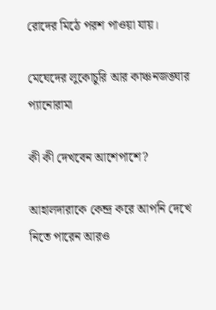রোদের মিঠে পরশ পাওয়া যায়।

মেঘেদের লুকোচুরি আর কাঞ্চনজঙ্ঘার প্যানোরামা

কী কী দেখবেন আশেপাশে?

আহালদারাকে কেন্দ্র করে আপনি দেখে নিতে পারেন আরও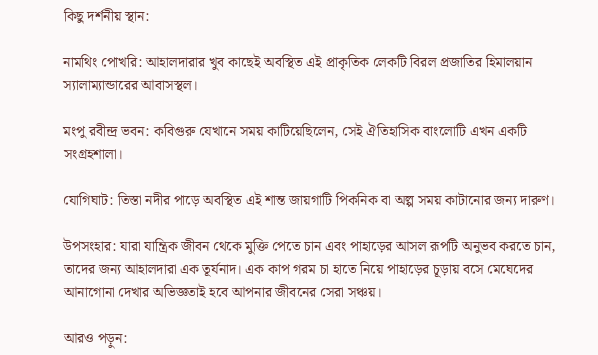কিছু দর্শনীয় স্থান:

নামথিং পোখরি: আহালদারার খুব কাছেই অবস্থিত এই প্রাকৃতিক লেকটি বিরল প্রজাতির হিমালয়ান স্যালাম্যান্ডারের আবাসস্থল।

মংপু রবীন্দ্র ভবন: কবিগুরু যেখানে সময় কাটিয়েছিলেন, সেই ঐতিহাসিক বাংলোটি এখন একটি সংগ্রহশালা।

যোগিঘাট: তিস্তা নদীর পাড়ে অবস্থিত এই শান্ত জায়গাটি পিকনিক বা অল্প সময় কাটানোর জন্য দারুণ।

উপসংহার: যারা যান্ত্রিক জীবন থেকে মুক্তি পেতে চান এবং পাহাড়ের আসল রূপটি অনুভব করতে চান, তাদের জন্য আহালদারা এক তূর্যনাদ। এক কাপ গরম চা হাতে নিয়ে পাহাড়ের চূড়ায় বসে মেঘেদের আনাগোনা দেখার অভিজ্ঞতাই হবে আপনার জীবনের সেরা সঞ্চয়।

আরও পড়ুন: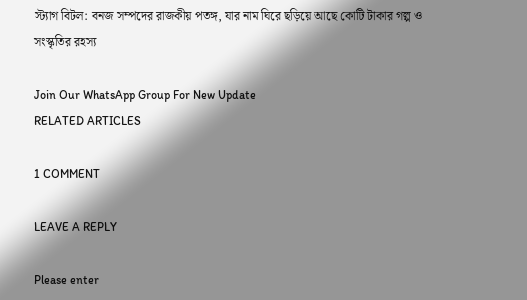স্ট্যাগ বিটল: বনজ সম্পদের রাজকীয় পতঙ্গ, যার নাম ঘিরে ছড়িয়ে আছে কোটি টাকার গল্প ও সংস্কৃতির রহস্য

Join Our WhatsApp Group For New Update
RELATED ARTICLES

1 COMMENT

LEAVE A REPLY

Please enter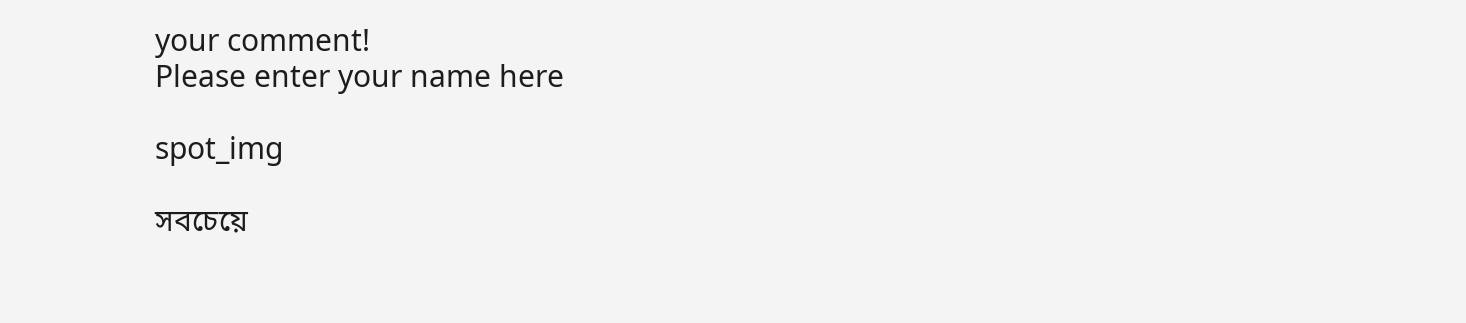your comment!
Please enter your name here

spot_img

সবচেয়ে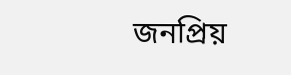জনপ্রিয়